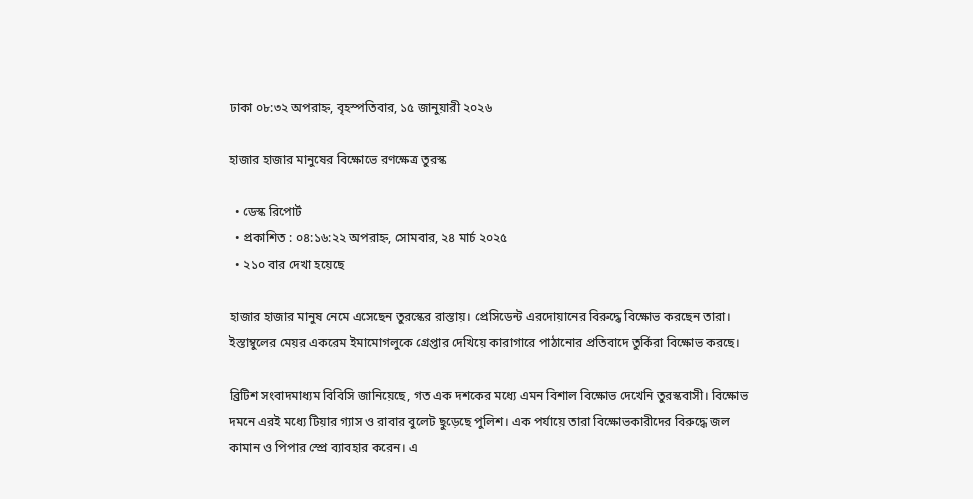ঢাকা ০৮:৩২ অপরাহ্ন, বৃহস্পতিবার, ১৫ জানুয়ারী ২০২৬

হাজার হাজার মানুষের বিক্ষোভে রণক্ষেত্র তুরস্ক

  • ডেস্ক রিপোর্ট
  • প্রকাশিত : ০৪:১৬:২২ অপরাহ্ন, সোমবার, ২৪ মার্চ ২০২৫
  • ২১০ বার দেখা হয়েছে

হাজার হাজার মানুষ নেমে এসেছেন তুরস্কের রাস্তায়। প্রেসিডেন্ট এরদোয়ানের বিরুদ্ধে বিক্ষোভ করছেন তারা। ইস্তাম্বুলের মেয়র একরেম ইমামোগলুকে গ্রেপ্তার দেখিয়ে কারাগারে পাঠানোর প্রতিবাদে তুর্কিরা বিক্ষোভ করছে।

ব্রিটিশ সংবাদমাধ্যম বিবিসি জানিয়েছে, গত এক দশকের মধ্যে এমন বিশাল বিক্ষোভ দেখেনি তুরস্কবাসী। বিক্ষোভ দমনে এরই মধ্যে টিয়ার গ্যাস ও রাবার বুলেট ছুড়েছে পুলিশ। এক পর্যায়ে তারা বিক্ষোভকারীদের বিরুদ্ধে জল কামান ও পিপার স্প্রে ব্যাবহার করেন। এ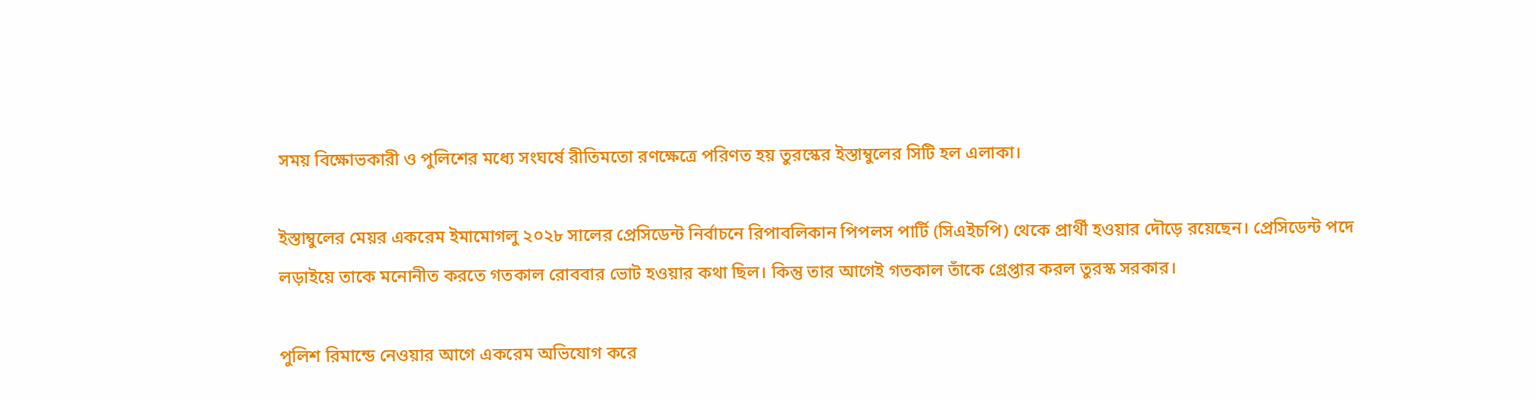সময় বিক্ষোভকারী ও পুলিশের মধ্যে সংঘর্ষে রীতিমতো রণক্ষেত্রে পরিণত হয় তুরস্কের ইস্তাম্বুলের সিটি হল এলাকা।

ইস্তাম্বুলের মেয়র একরেম ইমামোগলু ২০২৮ সালের প্রেসিডেন্ট নির্বাচনে রিপাবলিকান পিপলস পার্টি (সিএইচপি) থেকে প্রার্থী হওয়ার দৌড়ে রয়েছেন। প্রেসিডেন্ট পদে লড়াইয়ে তাকে মনোনীত করতে গতকাল রোববার ভোট হওয়ার কথা ছিল। কিন্তু তার আগেই গতকাল তাঁকে গ্রেপ্তার করল তুরস্ক সরকার।

পুলিশ রিমান্ডে নেওয়ার আগে একরেম অভিযোগ করে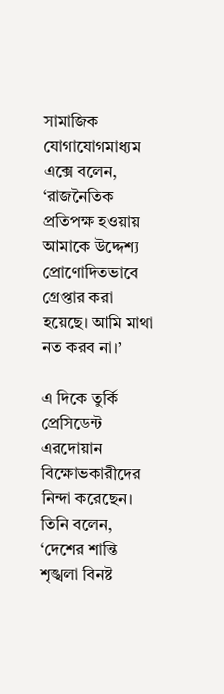সামাজিক যোগাযোগমাধ্যম এক্সে বলেন, ‘রাজনৈতিক প্রতিপক্ষ হওয়ায় আমাকে উদ্দেশ্য প্রোণোদিতভাবে গ্রেপ্তার করা হয়েছে। আমি মাথা নত করব না।’

এ দিকে তুর্কি প্রেসিডেন্ট এরদোয়ান বিক্ষোভকারীদের নিন্দা করেছেন। তিনি বলেন, ‘দেশের শান্তি শৃঙ্খলা বিনষ্ট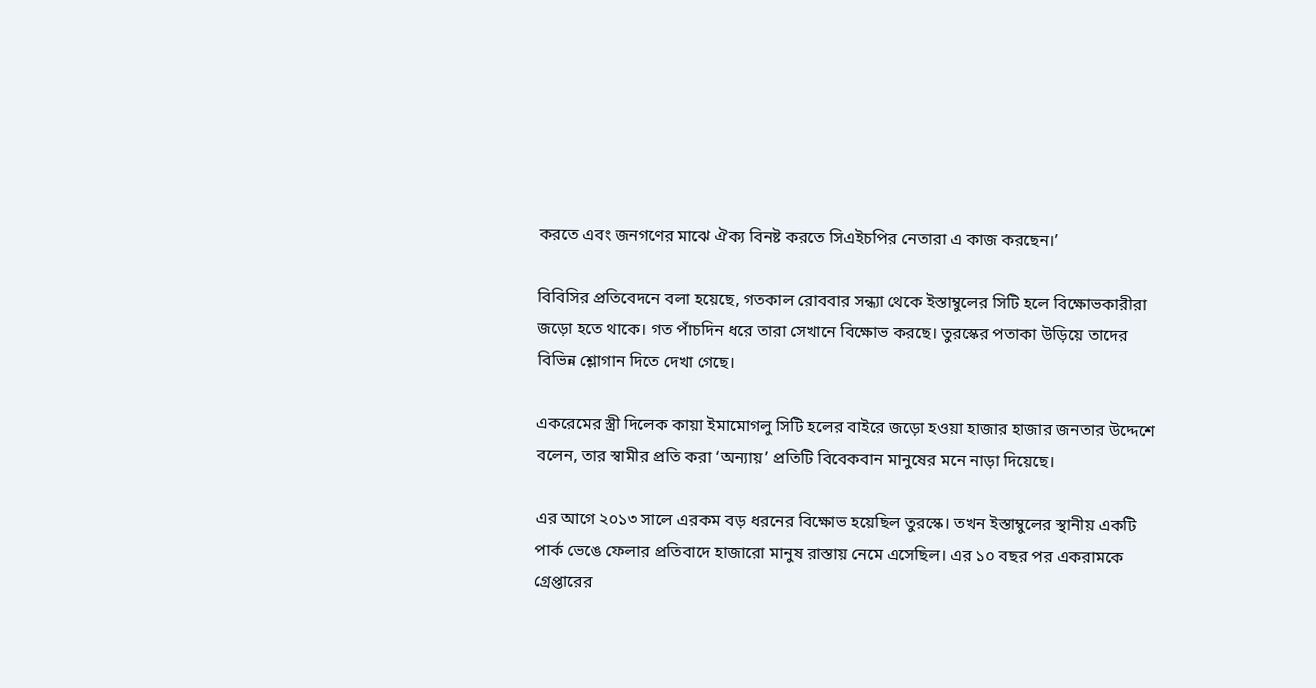করতে এবং জনগণের মাঝে ঐক্য বিনষ্ট করতে সিএইচপির নেতারা এ কাজ করছেন।’

বিবিসির প্রতিবেদনে বলা হয়েছে, গতকাল রোববার সন্ধ্যা থেকে ইস্তাম্বুলের সিটি হলে বিক্ষোভকারীরা জড়ো হতে থাকে। গত পাঁচদিন ধরে তারা সেখানে বিক্ষোভ করছে। তুরস্কের পতাকা উড়িয়ে তাদের বিভিন্ন শ্লোগান দিতে দেখা গেছে।

একরেমের স্ত্রী দিলেক কায়া ইমামোগলু সিটি হলের বাইরে জড়ো হওয়া হাজার হাজার জনতার উদ্দেশে বলেন, তার স্বামীর প্রতি করা ‘অন্যায়’ প্রতিটি বিবেকবান মানুষের মনে নাড়া দিয়েছে।

এর আগে ২০১৩ সালে এরকম বড় ধরনের বিক্ষোভ হয়েছিল তুরস্কে। তখন ইস্তাম্বুলের স্থানীয় একটি পার্ক ভেঙে ফেলার প্রতিবাদে হাজারো মানুষ রাস্তায় নেমে এসেছিল। এর ১০ বছর পর একরামকে গ্রেপ্তারের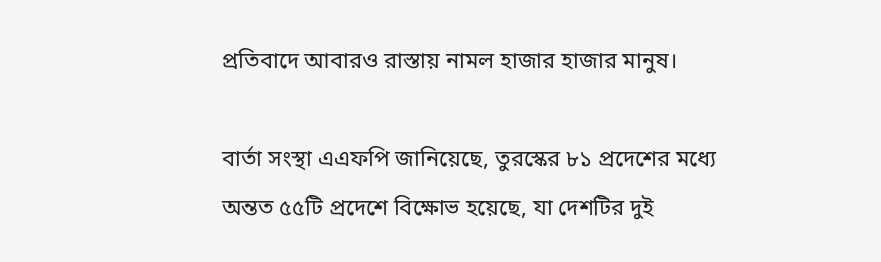প্রতিবাদে আবারও রাস্তায় নামল হাজার হাজার মানুষ।

বার্তা সংস্থা এএফপি জানিয়েছে, তুরস্কের ৮১ প্রদেশের মধ্যে অন্তত ৫৫টি প্রদেশে বিক্ষোভ হয়েছে, যা দেশটির দুই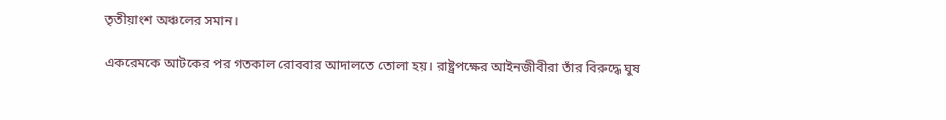তৃতীয়াংশ অঞ্চলের সমান।

একরেমকে আটকের পর গতকাল রোববার আদালতে তোলা হয়। রাষ্ট্রপক্ষের আইনজীবীরা তাঁর বিরুদ্ধে ঘুষ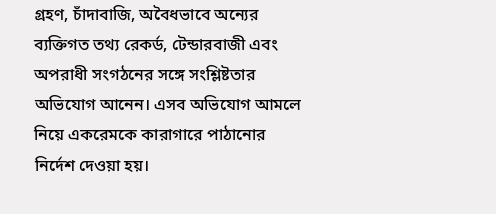গ্রহণ, চাঁদাবাজি, অবৈধভাবে অন্যের ব্যক্তিগত তথ্য রেকর্ড, টেন্ডারবাজী এবং অপরাধী সংগঠনের সঙ্গে সংশ্লিষ্টতার অভিযোগ আনেন। এসব অভিযোগ আমলে নিয়ে একরেমকে কারাগারে পাঠানোর নির্দেশ দেওয়া হয়।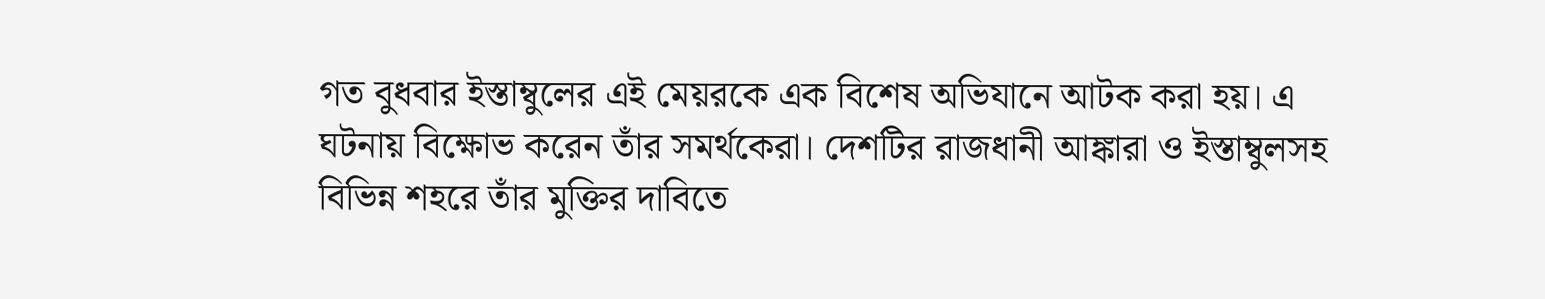গত বুধবার ইস্তাম্বুলের এই মেয়রকে এক বিশেষ অভিযানে আটক করা হয়। এ ঘটনায় বিক্ষোভ করেন তাঁর সমর্থকেরা। দেশটির রাজধানী আঙ্কারা ও ইস্তাম্বুলসহ বিভিন্ন শহরে তাঁর মুক্তির দাবিতে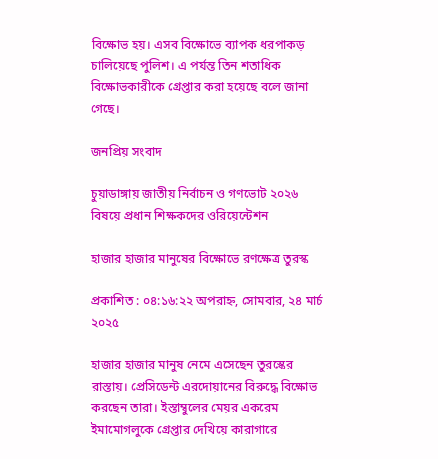বিক্ষোভ হয়। এসব বিক্ষোভে ব্যাপক ধরপাকড় চালিয়েছে পুলিশ। এ পর্যন্ত তিন শতাধিক বিক্ষোভকারীকে গ্রেপ্তার করা হয়েছে বলে জানা গেছে।

জনপ্রিয় সংবাদ

চুয়াডাঙ্গায় জাতীয় নির্বাচন ও গণভোট ২০২৬ বিষয়ে প্রধান শিক্ষকদের ওরিয়েন্টেশন

হাজার হাজার মানুষের বিক্ষোভে রণক্ষেত্র তুরস্ক

প্রকাশিত : ০৪:১৬:২২ অপরাহ্ন, সোমবার, ২৪ মার্চ ২০২৫

হাজার হাজার মানুষ নেমে এসেছেন তুরস্কের রাস্তায়। প্রেসিডেন্ট এরদোয়ানের বিরুদ্ধে বিক্ষোভ করছেন তারা। ইস্তাম্বুলের মেয়র একরেম ইমামোগলুকে গ্রেপ্তার দেখিয়ে কারাগারে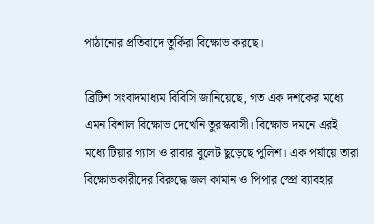পাঠানোর প্রতিবাদে তুর্কিরা বিক্ষোভ করছে।

ব্রিটিশ সংবাদমাধ্যম বিবিসি জানিয়েছে, গত এক দশকের মধ্যে এমন বিশাল বিক্ষোভ দেখেনি তুরস্কবাসী। বিক্ষোভ দমনে এরই মধ্যে টিয়ার গ্যাস ও রাবার বুলেট ছুড়েছে পুলিশ। এক পর্যায়ে তারা বিক্ষোভকারীদের বিরুদ্ধে জল কামান ও পিপার স্প্রে ব্যাবহার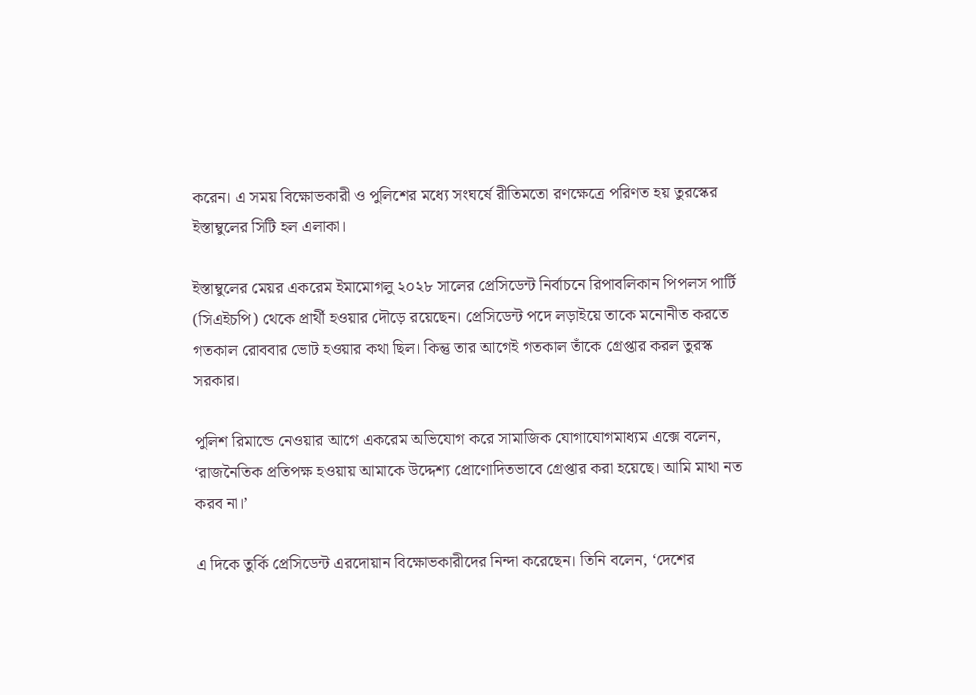করেন। এ সময় বিক্ষোভকারী ও পুলিশের মধ্যে সংঘর্ষে রীতিমতো রণক্ষেত্রে পরিণত হয় তুরস্কের ইস্তাম্বুলের সিটি হল এলাকা।

ইস্তাম্বুলের মেয়র একরেম ইমামোগলু ২০২৮ সালের প্রেসিডেন্ট নির্বাচনে রিপাবলিকান পিপলস পার্টি (সিএইচপি) থেকে প্রার্থী হওয়ার দৌড়ে রয়েছেন। প্রেসিডেন্ট পদে লড়াইয়ে তাকে মনোনীত করতে গতকাল রোববার ভোট হওয়ার কথা ছিল। কিন্তু তার আগেই গতকাল তাঁকে গ্রেপ্তার করল তুরস্ক সরকার।

পুলিশ রিমান্ডে নেওয়ার আগে একরেম অভিযোগ করে সামাজিক যোগাযোগমাধ্যম এক্সে বলেন, ‘রাজনৈতিক প্রতিপক্ষ হওয়ায় আমাকে উদ্দেশ্য প্রোণোদিতভাবে গ্রেপ্তার করা হয়েছে। আমি মাথা নত করব না।’

এ দিকে তুর্কি প্রেসিডেন্ট এরদোয়ান বিক্ষোভকারীদের নিন্দা করেছেন। তিনি বলেন, ‘দেশের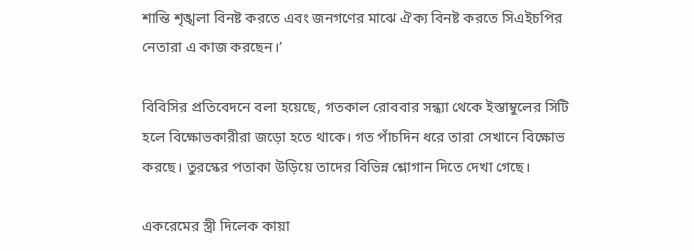শান্তি শৃঙ্খলা বিনষ্ট করতে এবং জনগণের মাঝে ঐক্য বিনষ্ট করতে সিএইচপির নেতারা এ কাজ করছেন।’

বিবিসির প্রতিবেদনে বলা হয়েছে, গতকাল রোববার সন্ধ্যা থেকে ইস্তাম্বুলের সিটি হলে বিক্ষোভকারীরা জড়ো হতে থাকে। গত পাঁচদিন ধরে তারা সেখানে বিক্ষোভ করছে। তুরস্কের পতাকা উড়িয়ে তাদের বিভিন্ন শ্লোগান দিতে দেখা গেছে।

একরেমের স্ত্রী দিলেক কায়া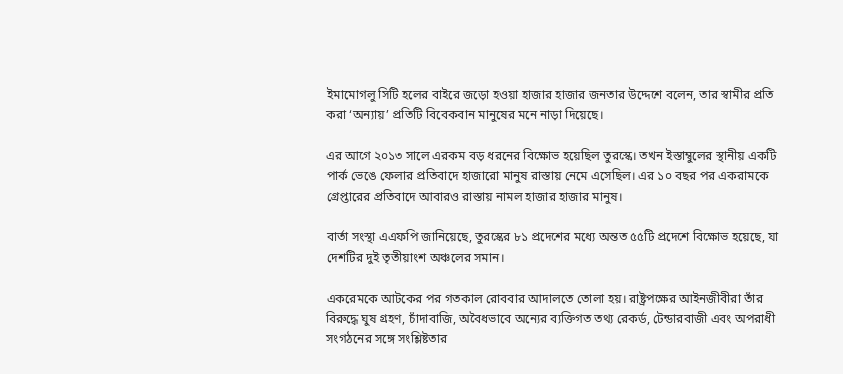ইমামোগলু সিটি হলের বাইরে জড়ো হওয়া হাজার হাজার জনতার উদ্দেশে বলেন, তার স্বামীর প্রতি করা ‘অন্যায়’ প্রতিটি বিবেকবান মানুষের মনে নাড়া দিয়েছে।

এর আগে ২০১৩ সালে এরকম বড় ধরনের বিক্ষোভ হয়েছিল তুরস্কে। তখন ইস্তাম্বুলের স্থানীয় একটি পার্ক ভেঙে ফেলার প্রতিবাদে হাজারো মানুষ রাস্তায় নেমে এসেছিল। এর ১০ বছর পর একরামকে গ্রেপ্তারের প্রতিবাদে আবারও রাস্তায় নামল হাজার হাজার মানুষ।

বার্তা সংস্থা এএফপি জানিয়েছে, তুরস্কের ৮১ প্রদেশের মধ্যে অন্তত ৫৫টি প্রদেশে বিক্ষোভ হয়েছে, যা দেশটির দুই তৃতীয়াংশ অঞ্চলের সমান।

একরেমকে আটকের পর গতকাল রোববার আদালতে তোলা হয়। রাষ্ট্রপক্ষের আইনজীবীরা তাঁর বিরুদ্ধে ঘুষ গ্রহণ, চাঁদাবাজি, অবৈধভাবে অন্যের ব্যক্তিগত তথ্য রেকর্ড, টেন্ডারবাজী এবং অপরাধী সংগঠনের সঙ্গে সংশ্লিষ্টতার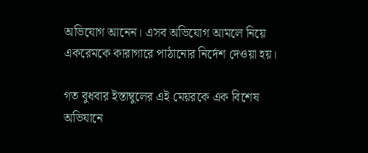অভিযোগ আনেন। এসব অভিযোগ আমলে নিয়ে একরেমকে কারাগারে পাঠানোর নির্দেশ দেওয়া হয়।

গত বুধবার ইস্তাম্বুলের এই মেয়রকে এক বিশেষ অভিযানে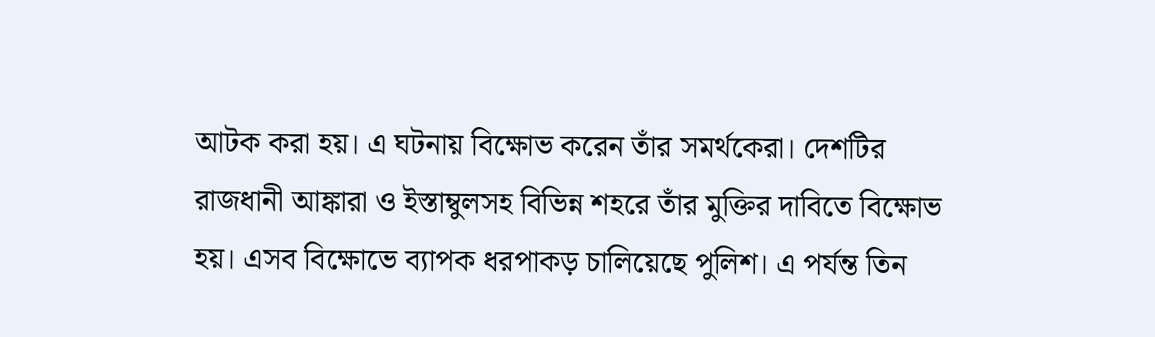আটক করা হয়। এ ঘটনায় বিক্ষোভ করেন তাঁর সমর্থকেরা। দেশটির রাজধানী আঙ্কারা ও ইস্তাম্বুলসহ বিভিন্ন শহরে তাঁর মুক্তির দাবিতে বিক্ষোভ হয়। এসব বিক্ষোভে ব্যাপক ধরপাকড় চালিয়েছে পুলিশ। এ পর্যন্ত তিন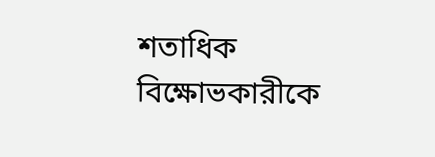শতাধিক বিক্ষোভকারীকে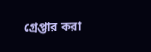গ্রেপ্তার করা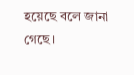হয়েছে বলে জানা গেছে।